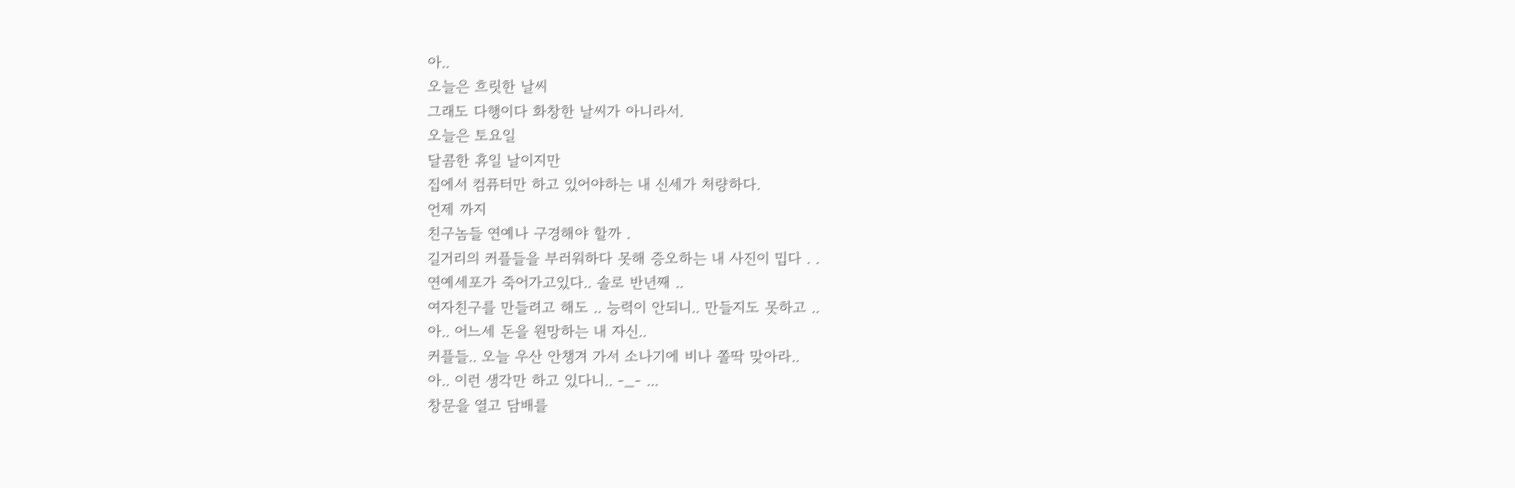아..
오늘은 흐릿한 날씨
그래도 다행이다 화창한 날씨가 아니라서.
오늘은 토요일
달콤한 휴일 날이지만
집에서 컴퓨터만 하고 있어야하는 내 신세가 처량하다.
언제 까지
친구놈들 연예나 구경해야 할까 .
길거리의 커플들을 부러워하다 못해 증오하는 내 사진이 밉다 . .
연예세포가 죽어가고있다.. 솔로 반년째 ..
여자친구를 만들려고 해도 .. 능력이 안되니.. 만들지도 못하고 ..
아.. 어느세 돈을 원망하는 내 자신..
커플들.. 오늘 우산 안챙겨 가서 소나기에 비나 쫄딱 맞아라..
아.. 이런 생각만 하고 있다니.. -_- ...
창문을 열고 담배를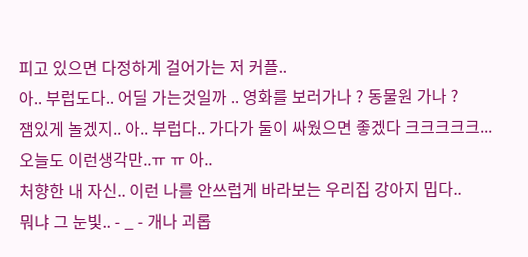피고 있으면 다정하게 걸어가는 저 커플..
아.. 부럽도다.. 어딜 가는것일까 .. 영화를 보러가나 ? 동물원 가나 ?
잼있게 놀겠지.. 아.. 부럽다.. 가다가 둘이 싸웠으면 좋겠다 크크크크크...
오늘도 이런생각만..ㅠ ㅠ 아..
처향한 내 자신.. 이런 나를 안쓰럽게 바라보는 우리집 강아지 밉다..
뭐냐 그 눈빛.. - _ - 개나 괴롭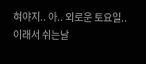혀야지.. 아.. 외로운 토요일..
이래서 쉬는날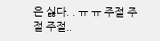은 싫다. . ㅠ ㅠ 주절 주절 주절..